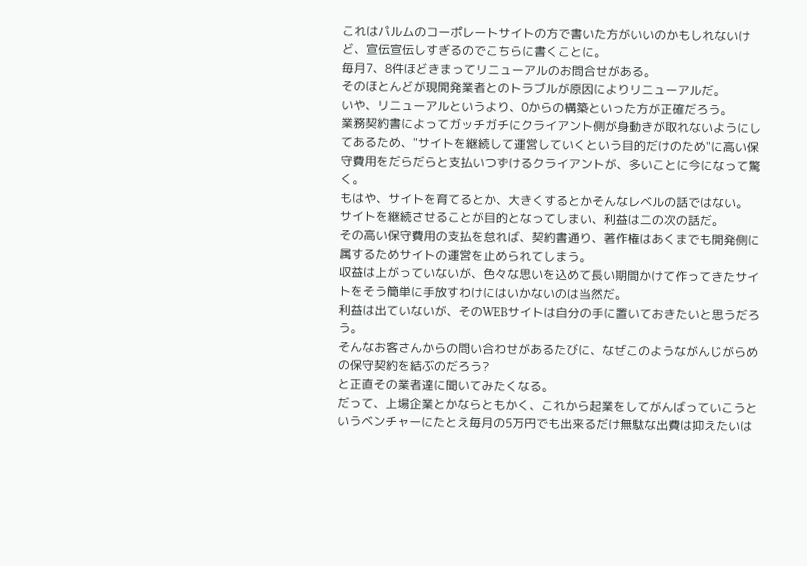これはパルムのコーポレートサイトの方で書いた方がいいのかもしれないけど、宣伝宣伝しすぎるのでこちらに書くことに。
毎月7、8件ほどきまってリニューアルのお問合せがある。
そのほとんどが現開発業者とのトラブルが原因によりリニューアルだ。
いや、リニューアルというより、0からの構築といった方が正確だろう。
業務契約書によってガッチガチにクライアント側が身動きが取れないようにしてあるため、"サイトを継続して運営していくという目的だけのため"に高い保守費用をだらだらと支払いつずけるクライアントが、多いことに今になって驚く。
もはや、サイトを育てるとか、大きくするとかそんなレベルの話ではない。
サイトを継続させることが目的となってしまい、利益は二の次の話だ。
その高い保守費用の支払を怠れば、契約書通り、著作権はあくまでも開発側に属するためサイトの運営を止められてしまう。
収益は上がっていないが、色々な思いを込めて長い期間かけて作ってきたサイトをそう簡単に手放すわけにはいかないのは当然だ。
利益は出ていないが、そのWEBサイトは自分の手に置いておきたいと思うだろう。
そんなお客さんからの問い合わせがあるたびに、なぜこのようながんじがらめの保守契約を結ぶのだろう?
と正直その業者達に聞いてみたくなる。
だって、上場企業とかならともかく、これから起業をしてがんばっていこうというベンチャーにたとえ毎月の5万円でも出来るだけ無駄な出費は抑えたいは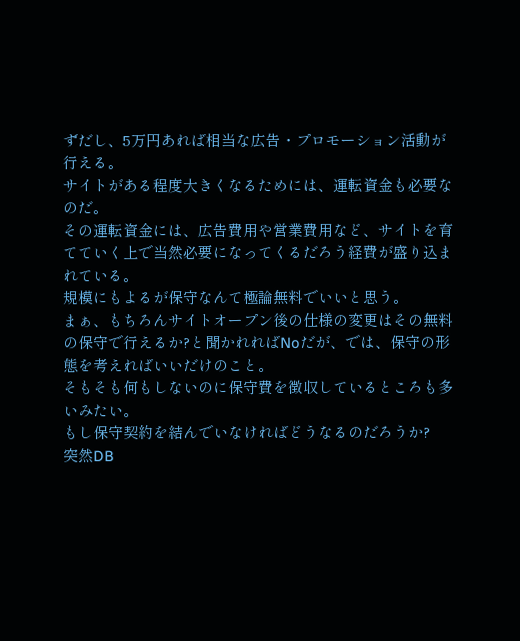ずだし、5万円あれば相当な広告・プロモーション活動が行える。
サイトがある程度大きくなるためには、運転資金も必要なのだ。
その運転資金には、広告費用や営業費用など、サイトを育てていく上で当然必要になってくるだろう経費が盛り込まれている。
規模にもよるが保守なんて極論無料でいいと思う。
まぁ、もちろんサイトオープン後の仕様の変更はその無料の保守で行えるか?と聞かれればNoだが、では、保守の形態を考えればいいだけのこと。
そもそも何もしないのに保守費を徴収しているところも多いみたい。
もし保守契約を結んでいなければどうなるのだろうか?
突然DB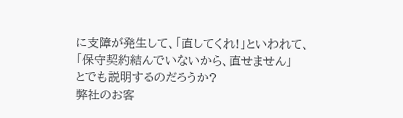に支障が発生して、「直してくれ!」といわれて、
「保守契約結んでいないから、直せません」
とでも説明するのだろうか?
弊社のお客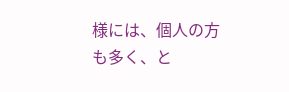様には、個人の方も多く、と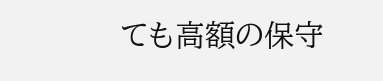ても高額の保守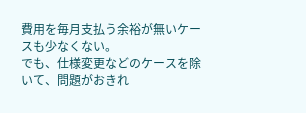費用を毎月支払う余裕が無いケースも少なくない。
でも、仕様変更などのケースを除いて、問題がおきれ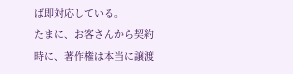ば即対応している。
たまに、お客さんから契約時に、著作権は本当に譲渡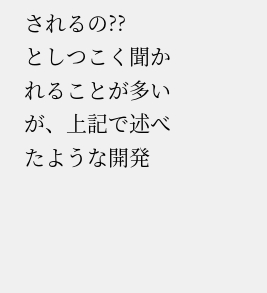されるの??
としつこく聞かれることが多いが、上記で述べたような開発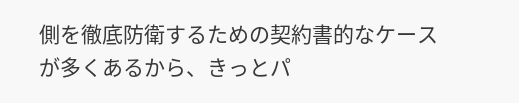側を徹底防衛するための契約書的なケースが多くあるから、きっとパ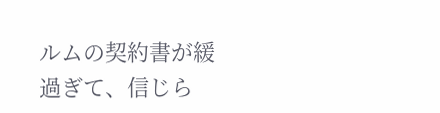ルムの契約書が緩過ぎて、信じら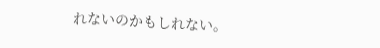れないのかもしれない。